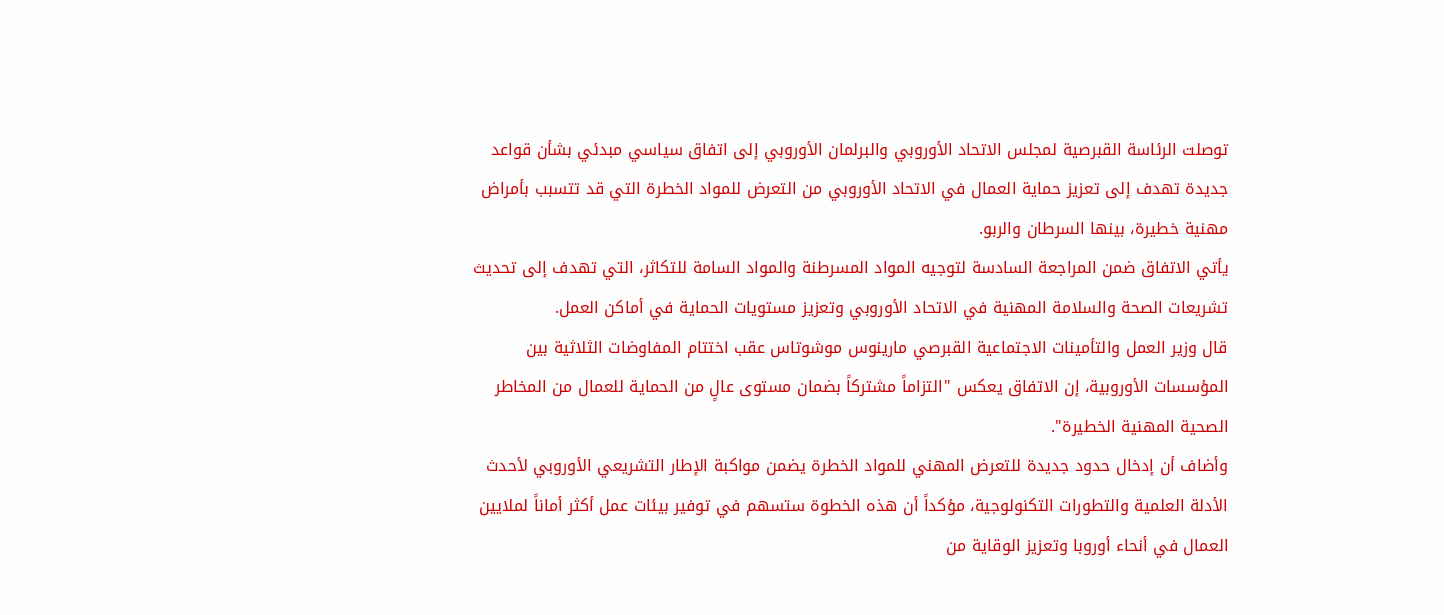توصلت الرئاسة القبرصية لمجلس الاتحاد الأوروبي والبرلمان الأوروبي إلى اتفاق سياسي مبدئي بشأن قواعد جديدة تهدف إلى تعزيز حماية العمال في الاتحاد الأوروبي من التعرض للمواد الخطرة التي قد تتسبب بأمراض مهنية خطيرة، بينها السرطان والربو.
يأتي الاتفاق ضمن المراجعة السادسة لتوجيه المواد المسرطنة والمواد السامة للتكاثر، التي تهدف إلى تحديث تشريعات الصحة والسلامة المهنية في الاتحاد الأوروبي وتعزيز مستويات الحماية في أماكن العمل.
قال وزير العمل والتأمينات الاجتماعية القبرصي مارينوس موشوتاس عقب اختتام المفاوضات الثلاثية بين المؤسسات الأوروبية، إن الاتفاق يعكس "التزاماً مشتركاً بضمان مستوى عالٍ من الحماية للعمال من المخاطر الصحية المهنية الخطيرة".
وأضاف أن إدخال حدود جديدة للتعرض المهني للمواد الخطرة يضمن مواكبة الإطار التشريعي الأوروبي لأحدث الأدلة العلمية والتطورات التكنولوجية، مؤكداً أن هذه الخطوة ستسهم في توفير بيئات عمل أكثر أماناً لملايين العمال في أنحاء أوروبا وتعزيز الوقاية من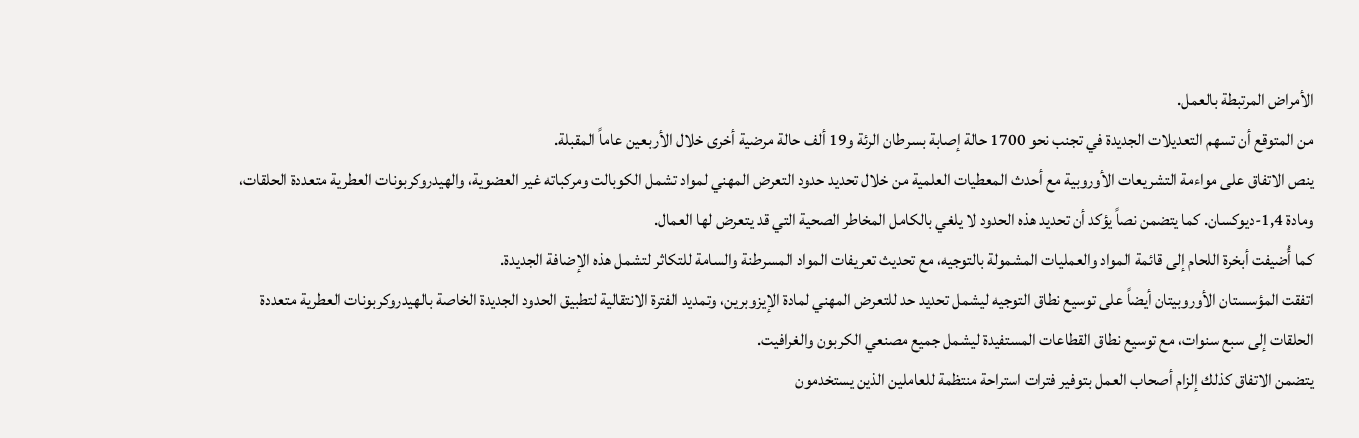الأمراض المرتبطة بالعمل.
من المتوقع أن تسهم التعديلات الجديدة في تجنب نحو 1700 حالة إصابة بسرطان الرئة و19 ألف حالة مرضية أخرى خلال الأربعين عاماً المقبلة.
ينص الاتفاق على مواءمة التشريعات الأوروبية مع أحدث المعطيات العلمية من خلال تحديد حدود التعرض المهني لمواد تشمل الكوبالت ومركباته غير العضوية، والهيدروكربونات العطرية متعددة الحلقات، ومادة 1,4-ديوكسان. كما يتضمن نصاً يؤكد أن تحديد هذه الحدود لا يلغي بالكامل المخاطر الصحية التي قد يتعرض لها العمال.
كما أُضيفت أبخرة اللحام إلى قائمة المواد والعمليات المشمولة بالتوجيه، مع تحديث تعريفات المواد المسرطنة والسامة للتكاثر لتشمل هذه الإضافة الجديدة.
اتفقت المؤسستان الأوروبيتان أيضاً على توسيع نطاق التوجيه ليشمل تحديد حد للتعرض المهني لمادة الإيزوبرين، وتمديد الفترة الانتقالية لتطبيق الحدود الجديدة الخاصة بالهيدروكربونات العطرية متعددة الحلقات إلى سبع سنوات، مع توسيع نطاق القطاعات المستفيدة ليشمل جميع مصنعي الكربون والغرافيت.
يتضمن الاتفاق كذلك إلزام أصحاب العمل بتوفير فترات استراحة منتظمة للعاملين الذين يستخدمون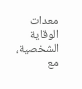معدات الوقاية الشخصية، مع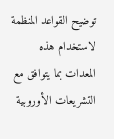توضيح القواعد المنظمة لاستخدام هذه المعدات بما يتوافق مع التشريعات الأوروبية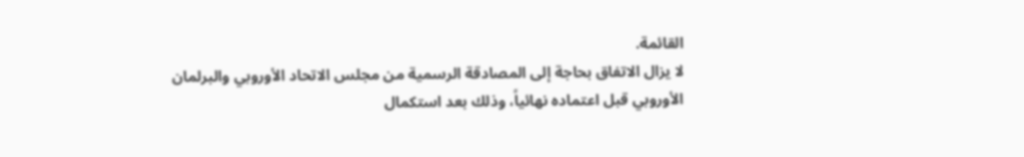القائمة.
لا يزال الاتفاق بحاجة إلى المصادقة الرسمية من مجلس الاتحاد الأوروبي والبرلمان الأوروبي قبل اعتماده نهائياً، وذلك بعد استكمال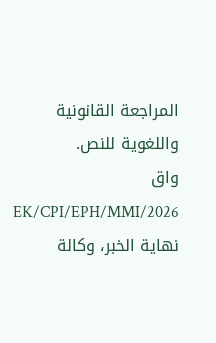المراجعة القانونية واللغوية للنص.
واق EK/CPI/EPH/MMI/2026
نهاية الخبر، وكالة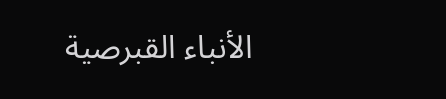الأنباء القبرصية